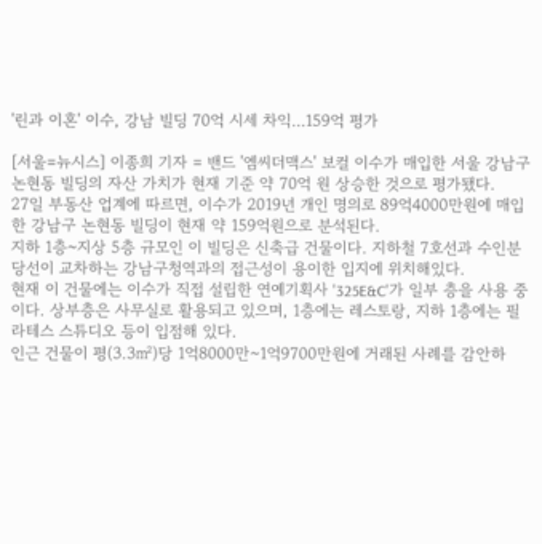'린과 이혼' 이수, 강남 빌딩 70억 시세 차익…159억 평가

[서울=뉴시스] 이종희 기자 = 밴드 '엠씨더맥스' 보컬 이수가 매입한 서울 강남구 논현동 빌딩의 자산 가치가 현재 기준 약 70억 원 상승한 것으로 평가됐다.
27일 부동산 업계에 따르면, 이수가 2019년 개인 명의로 89억4000만원에 매입한 강남구 논현동 빌딩이 현재 약 159억원으로 분석된다.
지하 1층~지상 5층 규모인 이 빌딩은 신축급 건물이다. 지하철 7호선과 수인분당선이 교차하는 강남구청역과의 접근성이 용이한 입지에 위치해있다.
현재 이 건물에는 이수가 직접 설립한 연예기획사 '325E&C'가 일부 층을 사용 중이다. 상부층은 사무실로 활용되고 있으며, 1층에는 레스토랑, 지하 1층에는 필라테스 스튜디오 등이 입점해 있다.
인근 건물이 평(3.3㎡)당 1억8000만~1억9700만원에 거래된 사례를 감안하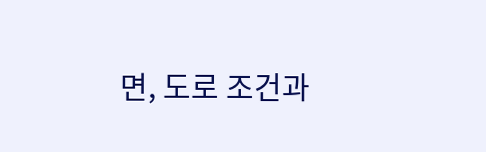면, 도로 조건과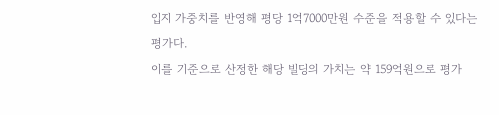입지 가중치를 반영해 평당 1억7000만원 수준을 적용할 수 있다는 평가다.
이를 기준으로 산정한 해당 빌딩의 가치는 약 159억원으로 평가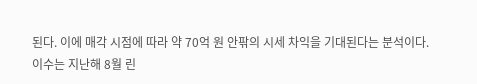된다. 이에 매각 시점에 따라 약 70억 원 안팎의 시세 차익을 기대된다는 분석이다.
이수는 지난해 8월 린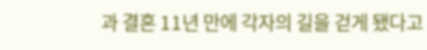과 결혼 11년 만에 각자의 길을 걷게 됐다고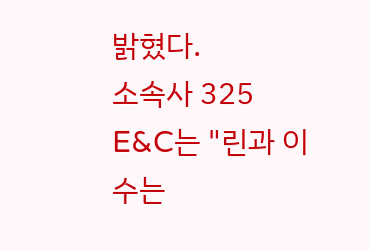밝혔다.
소속사 325 E&C는 "린과 이수는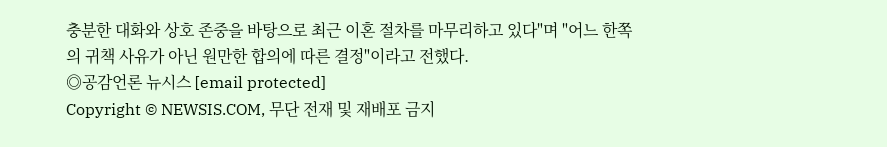충분한 대화와 상호 존중을 바탕으로 최근 이혼 절차를 마무리하고 있다"며 "어느 한쪽의 귀책 사유가 아닌 원만한 합의에 따른 결정"이라고 전했다.
◎공감언론 뉴시스 [email protected]
Copyright © NEWSIS.COM, 무단 전재 및 재배포 금지